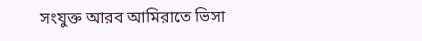সংযুক্ত আরব আমিরাতে ভিসা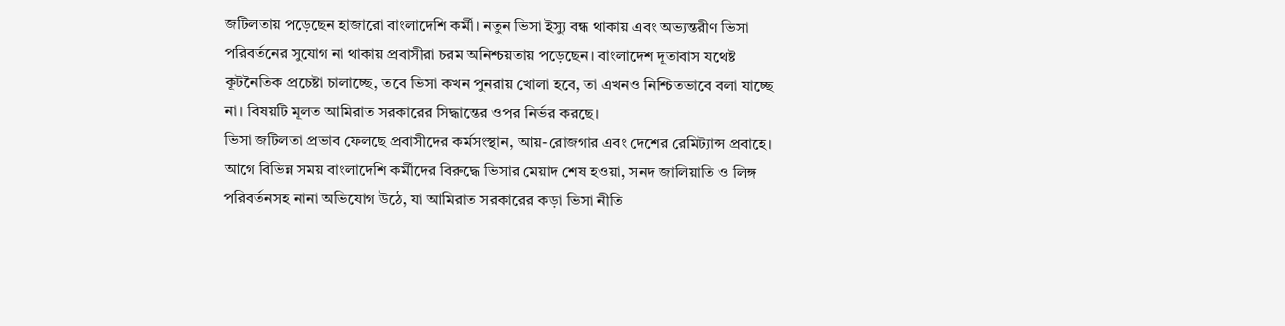জটিলতায় পড়েছেন হাজারো বাংলাদেশি কর্মী। নতুন ভিসা ইস্যু বন্ধ থাকায় এবং অভ্যন্তরীণ ভিসা পরিবর্তনের সুযোগ না থাকায় প্রবাসীরা চরম অনিশ্চয়তায় পড়েছেন। বাংলাদেশ দূতাবাস যথেষ্ট কূটনৈতিক প্রচেষ্টা চালাচ্ছে, তবে ভিসা কখন পুনরায় খোলা হবে, তা এখনও নিশ্চিতভাবে বলা যাচ্ছে না। বিষয়টি মূলত আমিরাত সরকারের সিদ্ধান্তের ওপর নির্ভর করছে।
ভিসা জটিলতা প্রভাব ফেলছে প্রবাসীদের কর্মসংস্থান, আয়-রোজগার এবং দেশের রেমিট্যান্স প্রবাহে। আগে বিভিন্ন সময় বাংলাদেশি কর্মীদের বিরুদ্ধে ভিসার মেয়াদ শেষ হওয়া, সনদ জালিয়াতি ও লিঙ্গ পরিবর্তনসহ নানা অভিযোগ উঠে, যা আমিরাত সরকারের কড়া ভিসা নীতি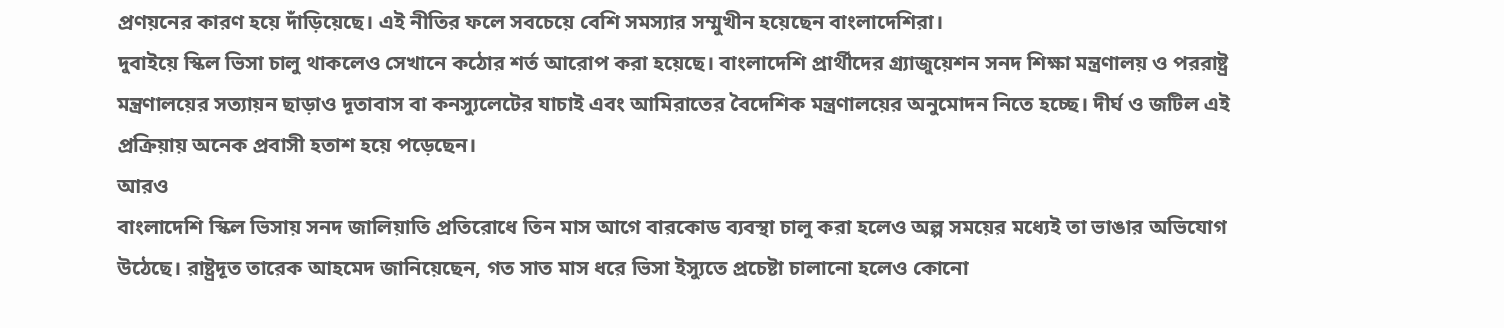প্রণয়নের কারণ হয়ে দাঁড়িয়েছে। এই নীতির ফলে সবচেয়ে বেশি সমস্যার সম্মুখীন হয়েছেন বাংলাদেশিরা।
দুবাইয়ে স্কিল ভিসা চালু থাকলেও সেখানে কঠোর শর্ত আরোপ করা হয়েছে। বাংলাদেশি প্রার্থীদের গ্র্যাজুয়েশন সনদ শিক্ষা মন্ত্রণালয় ও পররাষ্ট্র মন্ত্রণালয়ের সত্যায়ন ছাড়াও দূতাবাস বা কনস্যুলেটের যাচাই এবং আমিরাতের বৈদেশিক মন্ত্রণালয়ের অনুমোদন নিতে হচ্ছে। দীর্ঘ ও জটিল এই প্রক্রিয়ায় অনেক প্রবাসী হতাশ হয়ে পড়েছেন।
আরও
বাংলাদেশি স্কিল ভিসায় সনদ জালিয়াতি প্রতিরোধে তিন মাস আগে বারকোড ব্যবস্থা চালু করা হলেও অল্প সময়ের মধ্যেই তা ভাঙার অভিযোগ উঠেছে। রাষ্ট্রদূত তারেক আহমেদ জানিয়েছেন, গত সাত মাস ধরে ভিসা ইস্যুতে প্রচেষ্টা চালানো হলেও কোনো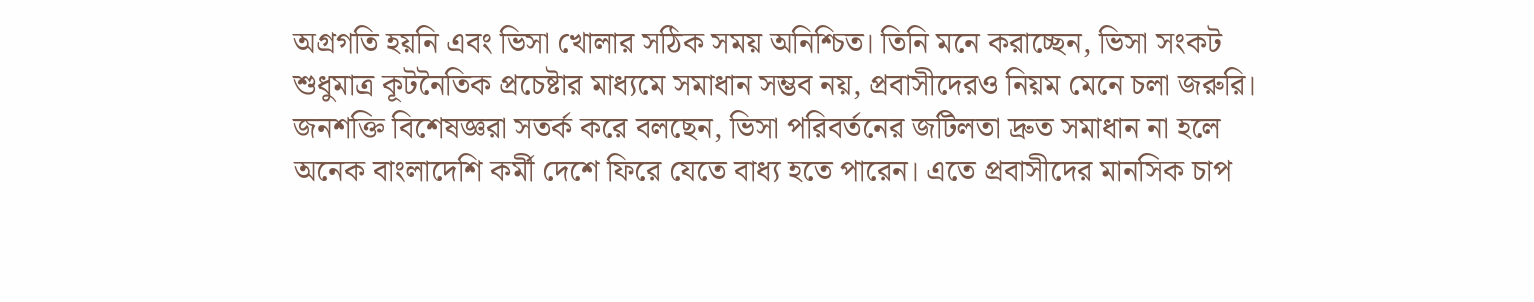অগ্রগতি হয়নি এবং ভিসা খোলার সঠিক সময় অনিশ্চিত। তিনি মনে করাচ্ছেন, ভিসা সংকট শুধুমাত্র কূটনৈতিক প্রচেষ্টার মাধ্যমে সমাধান সম্ভব নয়, প্রবাসীদেরও নিয়ম মেনে চলা জরুরি।
জনশক্তি বিশেষজ্ঞরা সতর্ক করে বলছেন, ভিসা পরিবর্তনের জটিলতা দ্রুত সমাধান না হলে অনেক বাংলাদেশি কর্মী দেশে ফিরে যেতে বাধ্য হতে পারেন। এতে প্রবাসীদের মানসিক চাপ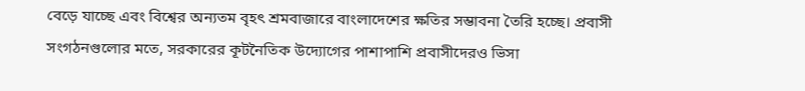বেড়ে যাচ্ছে এবং বিশ্বের অন্যতম বৃহৎ শ্রমবাজারে বাংলাদেশের ক্ষতির সম্ভাবনা তৈরি হচ্ছে। প্রবাসী সংগঠনগুলোর মতে, সরকারের কূটনৈতিক উদ্যোগের পাশাপাশি প্রবাসীদেরও ভিসা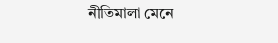নীতিমালা মেনে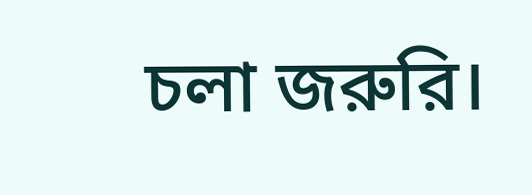চলা জরুরি।